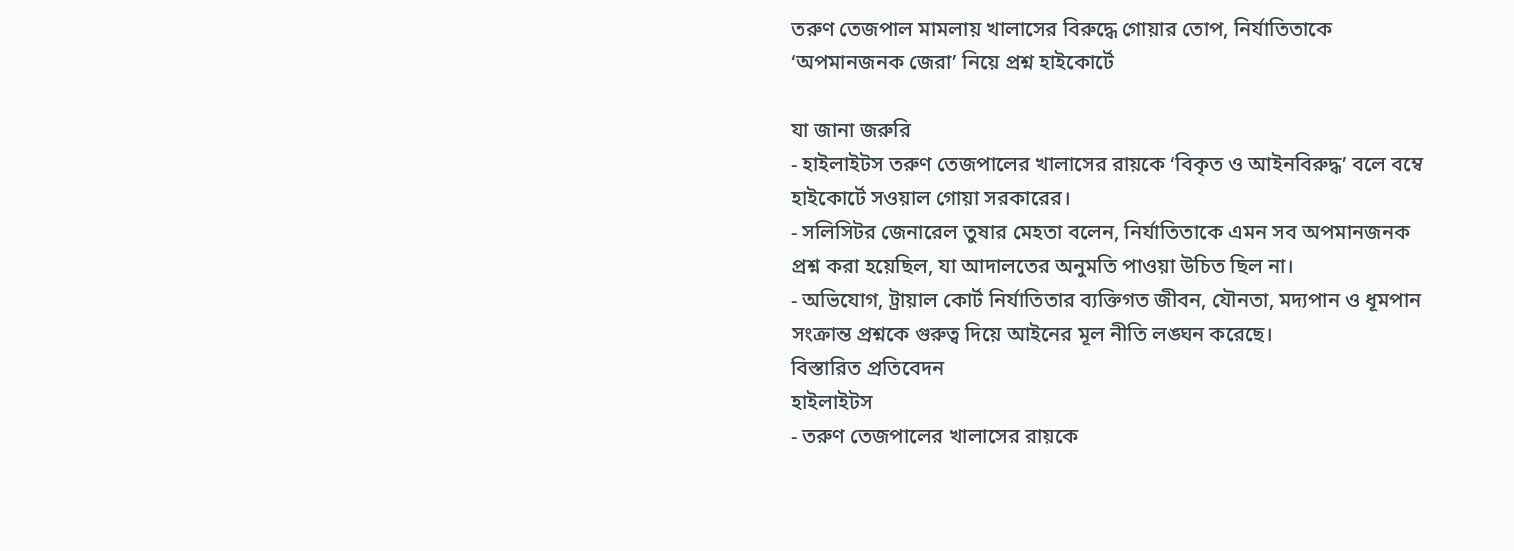তরুণ তেজপাল মামলায় খালাসের বিরুদ্ধে গোয়ার তোপ, নির্যাতিতাকে ‘অপমানজনক জেরা’ নিয়ে প্রশ্ন হাইকোর্টে

যা জানা জরুরি
- হাইলাইটস তরুণ তেজপালের খালাসের রায়কে ‘বিকৃত ও আইনবিরুদ্ধ’ বলে বম্বে হাইকোর্টে সওয়াল গোয়া সরকারের।
- সলিসিটর জেনারেল তুষার মেহতা বলেন, নির্যাতিতাকে এমন সব অপমানজনক প্রশ্ন করা হয়েছিল, যা আদালতের অনুমতি পাওয়া উচিত ছিল না।
- অভিযোগ, ট্রায়াল কোর্ট নির্যাতিতার ব্যক্তিগত জীবন, যৌনতা, মদ্যপান ও ধূমপান সংক্রান্ত প্রশ্নকে গুরুত্ব দিয়ে আইনের মূল নীতি লঙ্ঘন করেছে।
বিস্তারিত প্রতিবেদন
হাইলাইটস
- তরুণ তেজপালের খালাসের রায়কে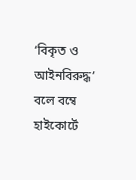‘বিকৃত ও আইনবিরুদ্ধ’ বলে বম্বে হাইকোর্টে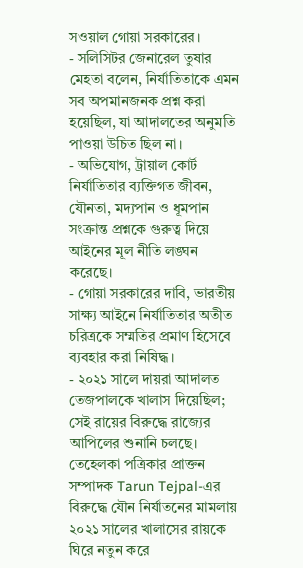সওয়াল গোয়া সরকারের।
- সলিসিটর জেনারেল তুষার মেহতা বলেন, নির্যাতিতাকে এমন সব অপমানজনক প্রশ্ন করা হয়েছিল, যা আদালতের অনুমতি পাওয়া উচিত ছিল না।
- অভিযোগ, ট্রায়াল কোর্ট নির্যাতিতার ব্যক্তিগত জীবন, যৌনতা, মদ্যপান ও ধূমপান সংক্রান্ত প্রশ্নকে গুরুত্ব দিয়ে আইনের মূল নীতি লঙ্ঘন করেছে।
- গোয়া সরকারের দাবি, ভারতীয় সাক্ষ্য আইনে নির্যাতিতার অতীত চরিত্রকে সম্মতির প্রমাণ হিসেবে ব্যবহার করা নিষিদ্ধ।
- ২০২১ সালে দায়রা আদালত তেজপালকে খালাস দিয়েছিল; সেই রায়ের বিরুদ্ধে রাজ্যের আপিলের শুনানি চলছে।
তেহেলকা পত্রিকার প্রাক্তন সম্পাদক Tarun Tejpal-এর বিরুদ্ধে যৌন নির্যাতনের মামলায় ২০২১ সালের খালাসের রায়কে ঘিরে নতুন করে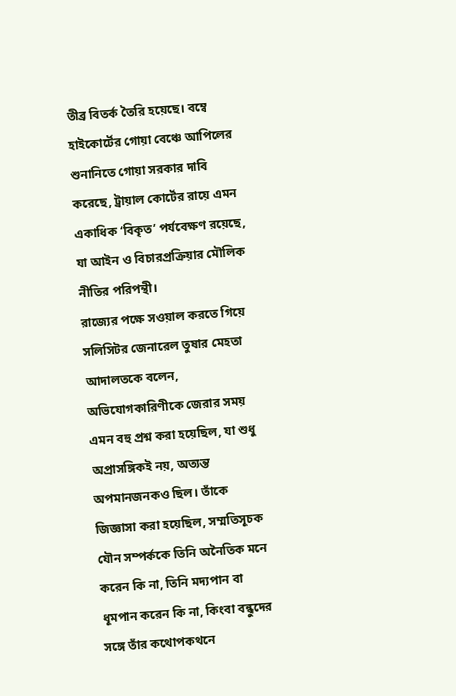তীব্র বিতর্ক তৈরি হয়েছে। বম্বে হাইকোর্টের গোয়া বেঞ্চে আপিলের শুনানিতে গোয়া সরকার দাবি করেছে, ট্রায়াল কোর্টের রায়ে এমন একাধিক ‘বিকৃত’ পর্যবেক্ষণ রয়েছে, যা আইন ও বিচারপ্রক্রিয়ার মৌলিক নীতির পরিপন্থী।
রাজ্যের পক্ষে সওয়াল করতে গিয়ে সলিসিটর জেনারেল তুষার মেহতা আদালতকে বলেন, অভিযোগকারিণীকে জেরার সময় এমন বহু প্রশ্ন করা হয়েছিল, যা শুধু অপ্রাসঙ্গিকই নয়, অত্যন্ত অপমানজনকও ছিল। তাঁকে জিজ্ঞাসা করা হয়েছিল, সম্মতিসূচক যৌন সম্পর্ককে তিনি অনৈতিক মনে করেন কি না, তিনি মদ্যপান বা ধূমপান করেন কি না, কিংবা বন্ধুদের সঙ্গে তাঁর কথোপকথনে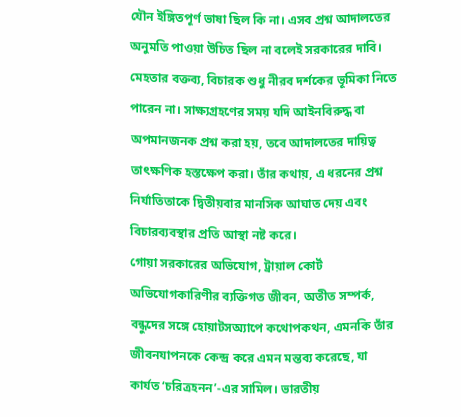যৌন ইঙ্গিতপূর্ণ ভাষা ছিল কি না। এসব প্রশ্ন আদালতের অনুমতি পাওয়া উচিত ছিল না বলেই সরকারের দাবি।
মেহতার বক্তব্য, বিচারক শুধু নীরব দর্শকের ভূমিকা নিতে পারেন না। সাক্ষ্যগ্রহণের সময় যদি আইনবিরুদ্ধ বা অপমানজনক প্রশ্ন করা হয়, তবে আদালতের দায়িত্ব তাৎক্ষণিক হস্তক্ষেপ করা। তাঁর কথায়, এ ধরনের প্রশ্ন নির্যাতিতাকে দ্বিতীয়বার মানসিক আঘাত দেয় এবং বিচারব্যবস্থার প্রতি আস্থা নষ্ট করে।
গোয়া সরকারের অভিযোগ, ট্রায়াল কোর্ট অভিযোগকারিণীর ব্যক্তিগত জীবন, অতীত সম্পর্ক, বন্ধুদের সঙ্গে হোয়াটসঅ্যাপে কথোপকথন, এমনকি তাঁর জীবনযাপনকে কেন্দ্র করে এমন মন্তব্য করেছে, যা কার্যত ‘চরিত্রহনন’-এর সামিল। ভারতীয়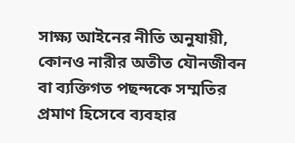সাক্ষ্য আইনের নীতি অনুযায়ী, কোনও নারীর অতীত যৌনজীবন বা ব্যক্তিগত পছন্দকে সম্মতির প্রমাণ হিসেবে ব্যবহার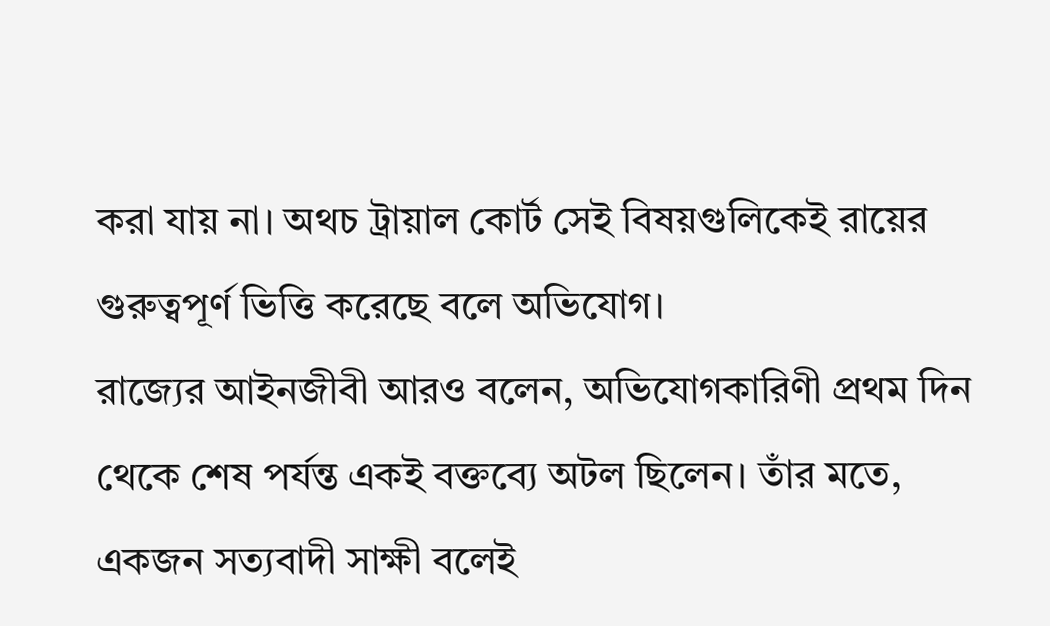করা যায় না। অথচ ট্রায়াল কোর্ট সেই বিষয়গুলিকেই রায়ের গুরুত্বপূর্ণ ভিত্তি করেছে বলে অভিযোগ।
রাজ্যের আইনজীবী আরও বলেন, অভিযোগকারিণী প্রথম দিন থেকে শেষ পর্যন্ত একই বক্তব্যে অটল ছিলেন। তাঁর মতে, একজন সত্যবাদী সাক্ষী বলেই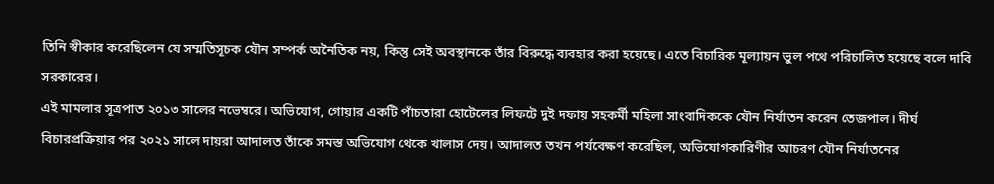তিনি স্বীকার করেছিলেন যে সম্মতিসূচক যৌন সম্পর্ক অনৈতিক নয়, কিন্তু সেই অবস্থানকে তাঁর বিরুদ্ধে ব্যবহার করা হয়েছে। এতে বিচারিক মূল্যায়ন ভুল পথে পরিচালিত হয়েছে বলে দাবি সরকারের।
এই মামলার সূত্রপাত ২০১৩ সালের নভেম্বরে। অভিযোগ, গোয়ার একটি পাঁচতারা হোটেলের লিফটে দুই দফায় সহকর্মী মহিলা সাংবাদিককে যৌন নির্যাতন করেন তেজপাল। দীর্ঘ বিচারপ্রক্রিয়ার পর ২০২১ সালে দায়রা আদালত তাঁকে সমস্ত অভিযোগ থেকে খালাস দেয়। আদালত তখন পর্যবেক্ষণ করেছিল, অভিযোগকারিণীর আচরণ যৌন নির্যাতনের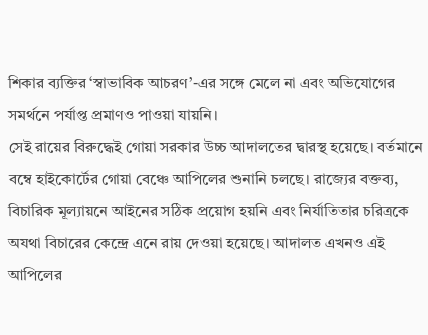শিকার ব্যক্তির ‘স্বাভাবিক আচরণ’-এর সঙ্গে মেলে না এবং অভিযোগের সমর্থনে পর্যাপ্ত প্রমাণও পাওয়া যায়নি।
সেই রায়ের বিরুদ্ধেই গোয়া সরকার উচ্চ আদালতের দ্বারস্থ হয়েছে। বর্তমানে বম্বে হাইকোর্টের গোয়া বেঞ্চে আপিলের শুনানি চলছে। রাজ্যের বক্তব্য, বিচারিক মূল্যায়নে আইনের সঠিক প্রয়োগ হয়নি এবং নির্যাতিতার চরিত্রকে অযথা বিচারের কেন্দ্রে এনে রায় দেওয়া হয়েছে। আদালত এখনও এই আপিলের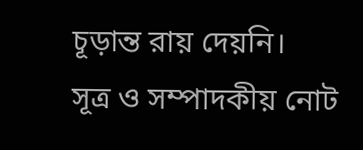চূড়ান্ত রায় দেয়নি।
সূত্র ও সম্পাদকীয় নোট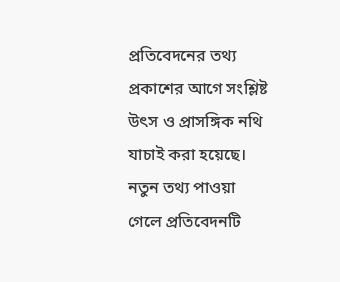প্রতিবেদনের তথ্য প্রকাশের আগে সংশ্লিষ্ট উৎস ও প্রাসঙ্গিক নথি যাচাই করা হয়েছে। নতুন তথ্য পাওয়া গেলে প্রতিবেদনটি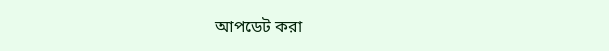আপডেট করা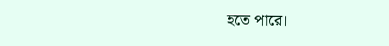হতে পারে।